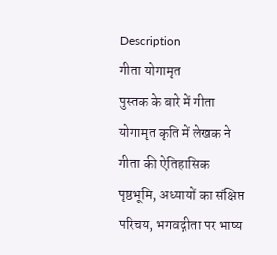Description
गीता योगामृत
पुस्तक के बारे में गीता योगामृत कृति में लेखक ने गीता की ऐतिहासिक पृष्ठभूमि, अध्यायों का संक्षिप्त परिचय, भगवद्गीता पर भाष्य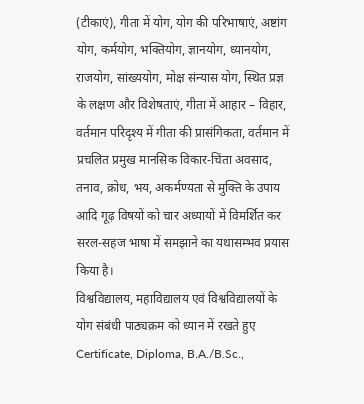(टीकाएं), गीता में योग, योग की परिभाषाएं, अष्टांग योग, कर्मयोग, भक्तियोग, ज्ञानयोग, ध्यानयोग, राजयोग, सांख्ययोग, मोक्ष संन्यास योग, स्थित प्रज्ञ के लक्षण और विशेषताएं, गीता में आहार – विहार, वर्तमान परिदृश्य में गीता की प्रासंगिकता, वर्तमान में प्रचलित प्रमुख मानसिक विकार-चिंता अवसाद, तनाव, क्रोध, भय, अकर्मण्यता से मुक्ति के उपाय आदि गूढ़ विषयों को चार अध्यायों में विमर्शित कर सरल-सहज भाषा में समझाने का यथासम्भव प्रयास किया है।
विश्वविद्यालय, महाविद्यालय एवं विश्वविद्यालयों के योग संबंधी पाठ्यक्रम को ध्यान में रखते हुए Certificate, Diploma, B.A./B.Sc.,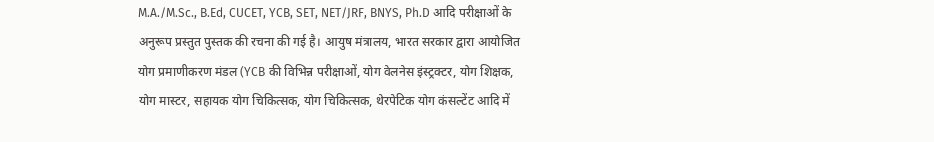M.A./M.Sc., B.Ed, CUCET, YCB, SET, NET/JRF, BNYS, Ph.D आदि परीक्षाओं के अनुरूप प्रस्तुत पुस्तक की रचना की गई है। आयुष मंत्रालय, भारत सरकार द्वारा आयोजित योग प्रमाणीकरण मंडल (YCB की विभिन्न परीक्षाओं, योग वेलनेस इंस्ट्रक्टर, योग शिक्षक, योग मास्टर, सहायक योग चिकित्सक, योग चिकित्सक, थेरपेटिक योग कंसल्टेंट आदि में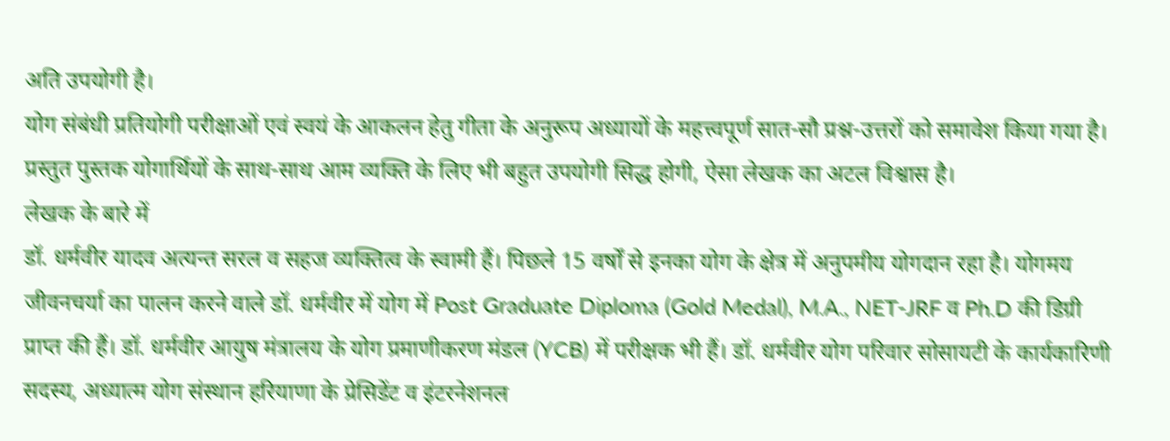अति उपयोगी है।
योग संबंधी प्रतियोगी परीक्षाओं एवं स्वयं के आकलन हेतु गीता के अनुरूप अध्यायों के महत्त्वपूर्ण सात-सौ प्रश्न-उत्तरों को समावेश किया गया है। प्रस्तुत पुस्तक योगार्थियों के साथ-साथ आम व्यक्ति के लिए भी बहुत उपयोगी सिद्ध होगी, ऐसा लेखक का अटल विश्वास है।
लेखक के बारे में
डॉ. धर्मवीर यादव अत्यन्त सरल व सहज व्यक्तित्व के स्वामी हैं। पिछले 15 वर्षों से इनका योग के क्षेत्र में अनुपमीय योगदान रहा है। योगमय जीवनचर्या का पालन करने वाले डॉ. धर्मवीर में योग में Post Graduate Diploma (Gold Medal), M.A., NET-JRF व Ph.D की डिग्री प्राप्त की हैं। डॉ. धर्मवीर आयुष मंत्रालय के योग प्रमाणीकरण मंडल (YCB) में परीक्षक भी हैं। डॉ. धर्मवीर योग परिवार सोसायटी के कार्यकारिणी सदस्य, अध्यात्म योग संस्थान हरियाणा के प्रेसिडेंट व इंटरनेशनल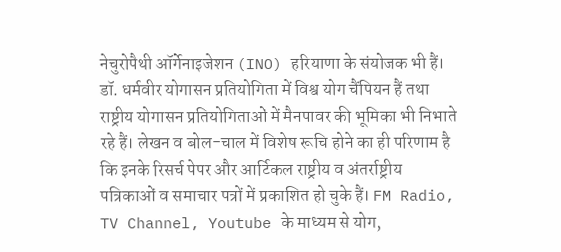नेचुरोपैथी ऑर्गेनाइजेशन (INO) हरियाणा के संयोजक भी हैं। डॉ. धर्मवीर योगासन प्रतियोगिता में विश्व योग चैंपियन हैं तथा राष्ट्रीय योगासन प्रतियोगिताओं में मैनपावर की भूमिका भी निभाते रहे हैं। लेखन व बोल-चाल में विशेष रूचि होने का ही परिणाम है कि इनके रिसर्च पेपर और आर्टिकल राष्ट्रीय व अंतर्राष्ट्रीय पत्रिकाओं व समाचार पत्रों में प्रकाशित हो चुके हैं। FM Radio, TV Channel, Youtube के माध्यम से योग,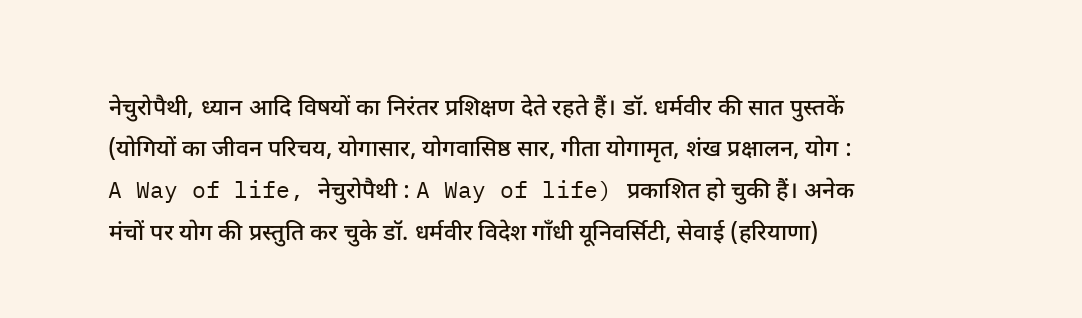नेचुरोपैथी, ध्यान आदि विषयों का निरंतर प्रशिक्षण देते रहते हैं। डॉ. धर्मवीर की सात पुस्तकें (योगियों का जीवन परिचय, योगासार, योगवासिष्ठ सार, गीता योगामृत, शंख प्रक्षालन, योग : A Way of life, नेचुरोपैथी : A Way of life) प्रकाशित हो चुकी हैं। अनेक मंचों पर योग की प्रस्तुति कर चुके डॉ. धर्मवीर विदेश गाँधी यूनिवर्सिटी, सेवाई (हरियाणा)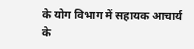के योग विभाग में सहायक आचार्य के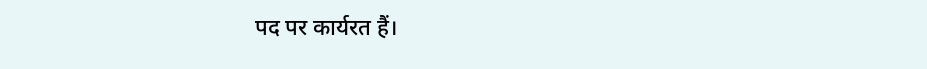पद पर कार्यरत हैं।